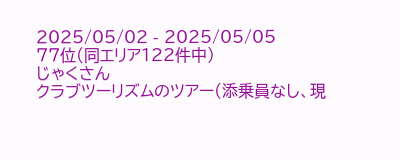2025/05/02 - 2025/05/05
77位(同エリア122件中)
じゃくさん
クラブツーリズムのツアー(添乗員なし、現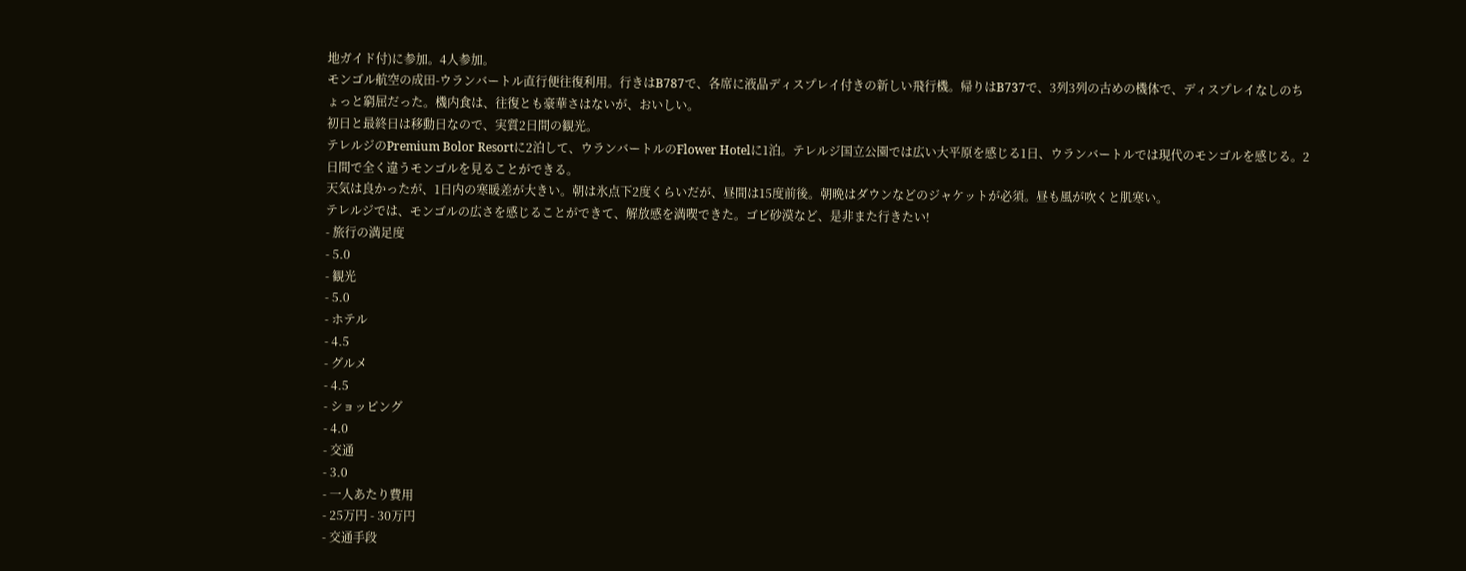地ガイド付)に参加。4人参加。
モンゴル航空の成田-ウランバートル直行便往復利用。行きはB787で、各席に液晶ディスプレイ付きの新しい飛行機。帰りはB737で、3列3列の古めの機体で、ディスプレイなしのちょっと窮屈だった。機内食は、往復とも豪華さはないが、おいしい。
初日と最終日は移動日なので、実質2日間の観光。
テレルジのPremium Bolor Resortに2泊して、ウランバートルのFlower Hotelに1泊。テレルジ国立公園では広い大平原を感じる1日、ウランバートルでは現代のモンゴルを感じる。2日間で全く違うモンゴルを見ることができる。
天気は良かったが、1日内の寒暖差が大きい。朝は氷点下2度くらいだが、昼間は15度前後。朝晩はダウンなどのジャケットが必須。昼も風が吹くと肌寒い。
テレルジでは、モンゴルの広さを感じることができて、解放感を満喫できた。ゴビ砂漠など、是非また行きたい!
- 旅行の満足度
- 5.0
- 観光
- 5.0
- ホテル
- 4.5
- グルメ
- 4.5
- ショッピング
- 4.0
- 交通
- 3.0
- 一人あたり費用
- 25万円 - 30万円
- 交通手段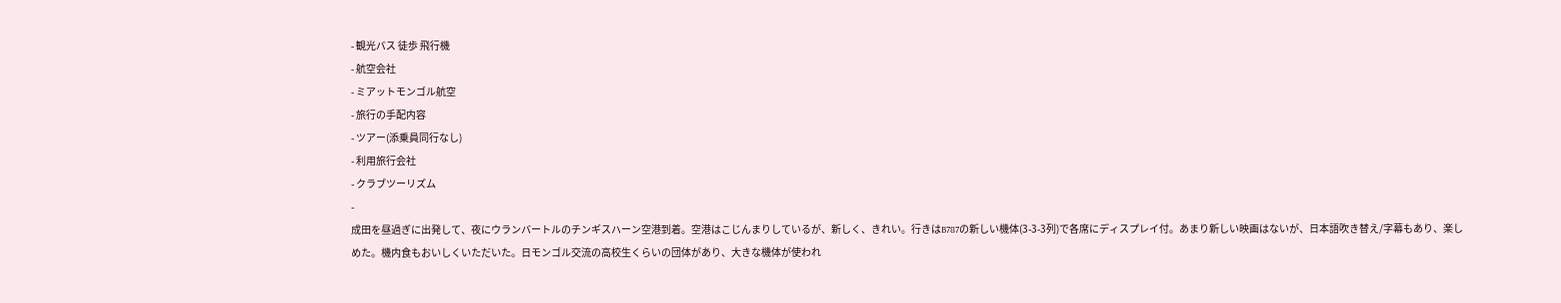- 観光バス 徒歩 飛行機
- 航空会社
- ミアットモンゴル航空
- 旅行の手配内容
- ツアー(添乗員同行なし)
- 利用旅行会社
- クラブツーリズム
-
成田を昼過ぎに出発して、夜にウランバートルのチンギスハーン空港到着。空港はこじんまりしているが、新しく、きれい。行きはB787の新しい機体(3-3-3列)で各席にディスプレイ付。あまり新しい映画はないが、日本語吹き替え/字幕もあり、楽しめた。機内食もおいしくいただいた。日モンゴル交流の高校生くらいの団体があり、大きな機体が使われ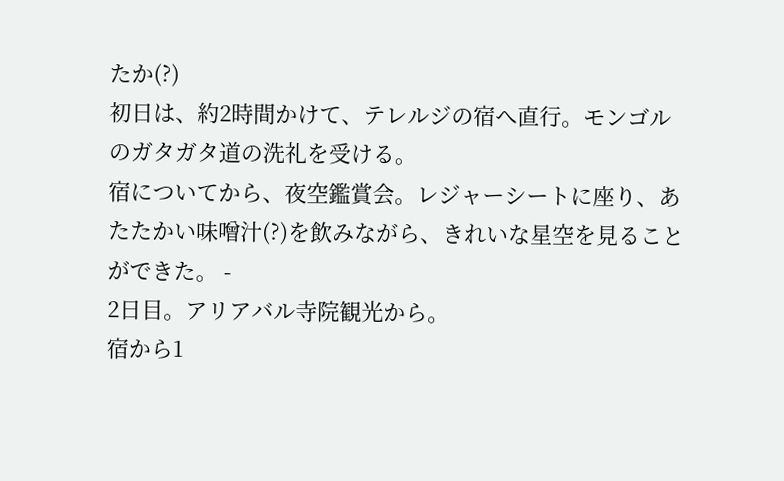たか(?)
初日は、約2時間かけて、テレルジの宿へ直行。モンゴルのガタガタ道の洗礼を受ける。
宿についてから、夜空鑑賞会。レジャーシートに座り、あたたかい味噌汁(?)を飲みながら、きれいな星空を見ることができた。 -
2日目。アリアバル寺院観光から。
宿から1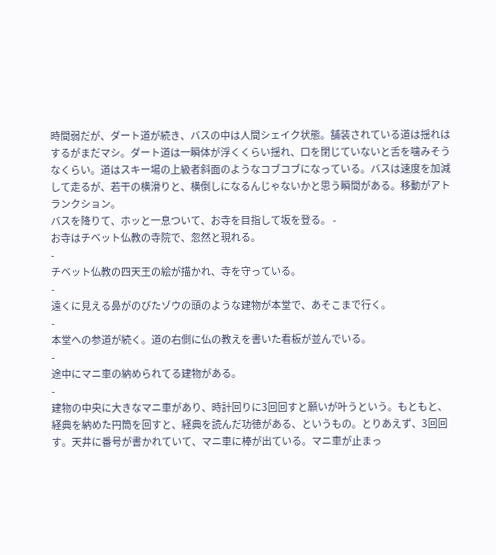時間弱だが、ダート道が続き、バスの中は人間シェイク状態。舗装されている道は揺れはするがまだマシ。ダート道は一瞬体が浮くくらい揺れ、口を閉じていないと舌を噛みそうなくらい。道はスキー場の上級者斜面のようなコブコブになっている。バスは速度を加減して走るが、若干の横滑りと、横倒しになるんじゃないかと思う瞬間がある。移動がアトランクション。
バスを降りて、ホッと一息ついて、お寺を目指して坂を登る。 -
お寺はチベット仏教の寺院で、忽然と現れる。
-
チベット仏教の四天王の絵が描かれ、寺を守っている。
-
遠くに見える鼻がのびたゾウの頭のような建物が本堂で、あそこまで行く。
-
本堂への参道が続く。道の右側に仏の教えを書いた看板が並んでいる。
-
途中にマニ車の納められてる建物がある。
-
建物の中央に大きなマニ車があり、時計回りに3回回すと願いが叶うという。もともと、経典を納めた円筒を回すと、経典を読んだ功徳がある、というもの。とりあえず、3回回す。天井に番号が書かれていて、マニ車に棒が出ている。マニ車が止まっ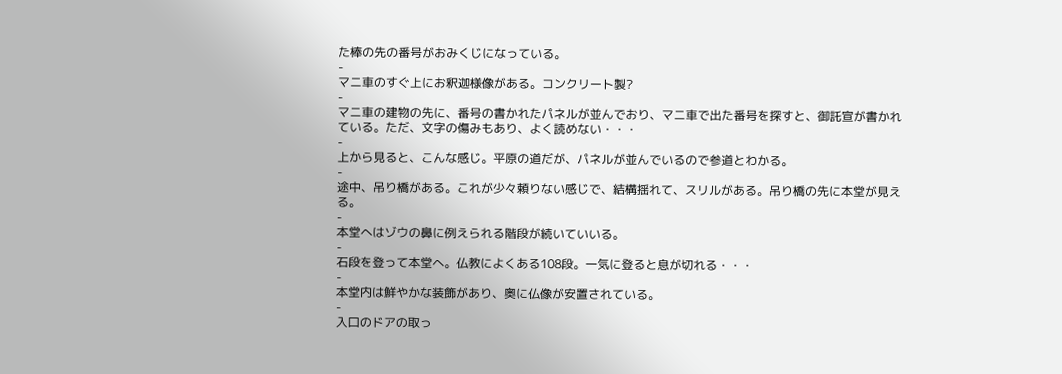た棒の先の番号がおみくじになっている。
-
マニ車のすぐ上にお釈迦様像がある。コンクリート製?
-
マニ車の建物の先に、番号の書かれたパネルが並んでおり、マニ車で出た番号を探すと、御託宣が書かれている。ただ、文字の傷みもあり、よく読めない・・・
-
上から見ると、こんな感じ。平原の道だが、パネルが並んでいるので参道とわかる。
-
途中、吊り橋がある。これが少々頼りない感じで、結構揺れて、スリルがある。吊り橋の先に本堂が見える。
-
本堂へはゾウの鼻に例えられる階段が続いていいる。
-
石段を登って本堂へ。仏教によくある108段。一気に登ると息が切れる・・・
-
本堂内は鮮やかな装飾があり、奥に仏像が安置されている。
-
入口のドアの取っ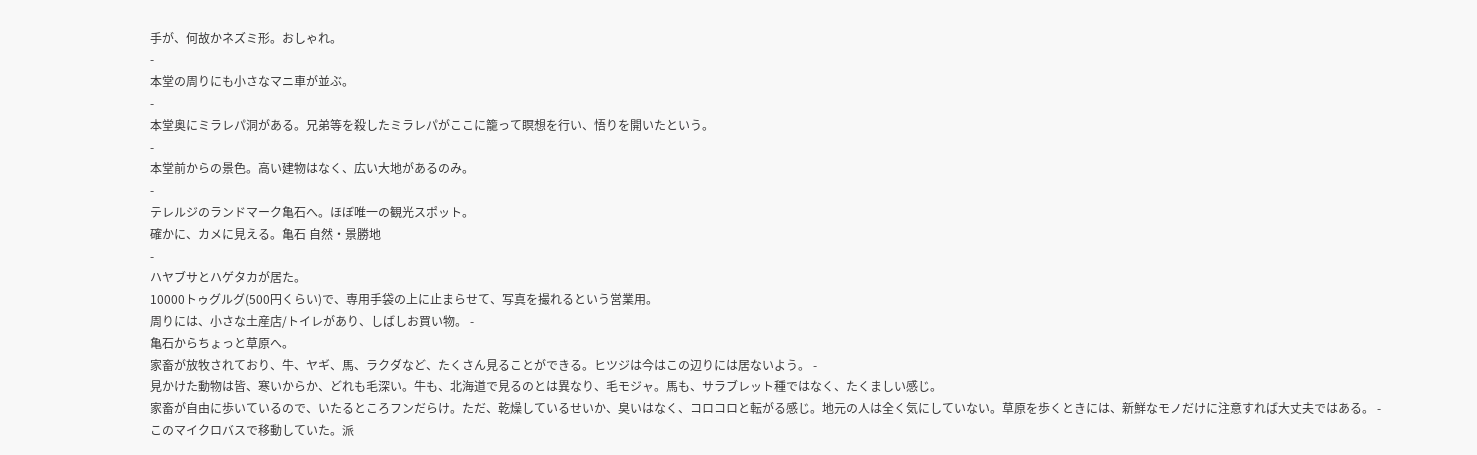手が、何故かネズミ形。おしゃれ。
-
本堂の周りにも小さなマニ車が並ぶ。
-
本堂奥にミラレパ洞がある。兄弟等を殺したミラレパがここに籠って瞑想を行い、悟りを開いたという。
-
本堂前からの景色。高い建物はなく、広い大地があるのみ。
-
テレルジのランドマーク亀石へ。ほぼ唯一の観光スポット。
確かに、カメに見える。亀石 自然・景勝地
-
ハヤブサとハゲタカが居た。
10000トゥグルグ(500円くらい)で、専用手袋の上に止まらせて、写真を撮れるという営業用。
周りには、小さな土産店/トイレがあり、しばしお買い物。 -
亀石からちょっと草原へ。
家畜が放牧されており、牛、ヤギ、馬、ラクダなど、たくさん見ることができる。ヒツジは今はこの辺りには居ないよう。 -
見かけた動物は皆、寒いからか、どれも毛深い。牛も、北海道で見るのとは異なり、毛モジャ。馬も、サラブレット種ではなく、たくましい感じ。
家畜が自由に歩いているので、いたるところフンだらけ。ただ、乾燥しているせいか、臭いはなく、コロコロと転がる感じ。地元の人は全く気にしていない。草原を歩くときには、新鮮なモノだけに注意すれば大丈夫ではある。 -
このマイクロバスで移動していた。派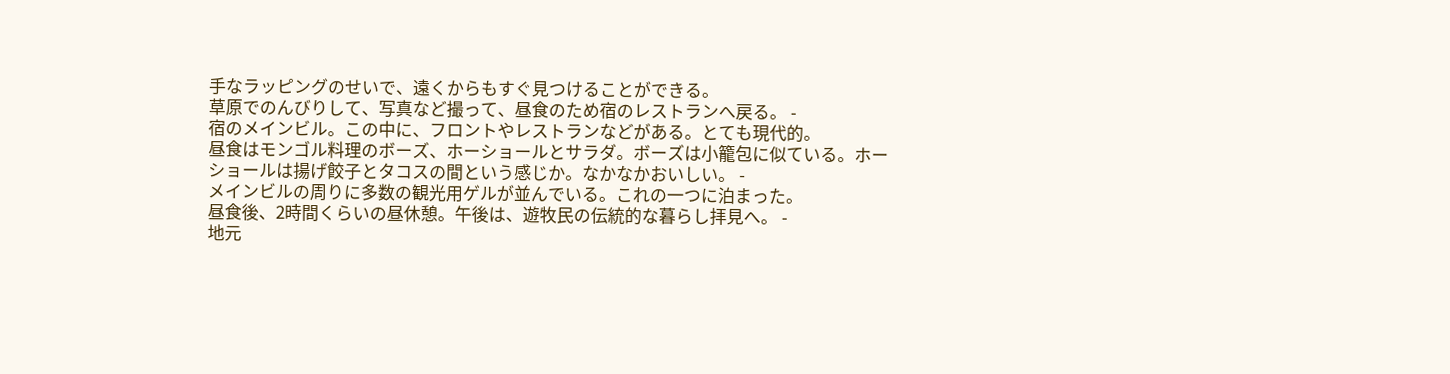手なラッピングのせいで、遠くからもすぐ見つけることができる。
草原でのんびりして、写真など撮って、昼食のため宿のレストランへ戻る。 -
宿のメインビル。この中に、フロントやレストランなどがある。とても現代的。
昼食はモンゴル料理のボーズ、ホーショールとサラダ。ボーズは小籠包に似ている。ホーショールは揚げ餃子とタコスの間という感じか。なかなかおいしい。 -
メインビルの周りに多数の観光用ゲルが並んでいる。これの一つに泊まった。
昼食後、2時間くらいの昼休憩。午後は、遊牧民の伝統的な暮らし拝見へ。 -
地元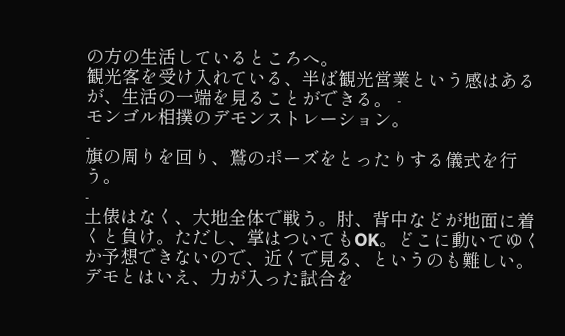の方の生活しているところへ。
観光客を受け入れている、半ば観光営業という感はあるが、生活の一端を見ることができる。 -
モンゴル相撲のデモンストレーション。
-
旗の周りを回り、鷲のポーズをとったりする儀式を行う。
-
土俵はなく、大地全体で戦う。肘、背中などが地面に着くと負け。ただし、掌はついてもOK。どこに動いてゆくか予想できないので、近くで見る、というのも難しい。デモとはいえ、力が入った試合を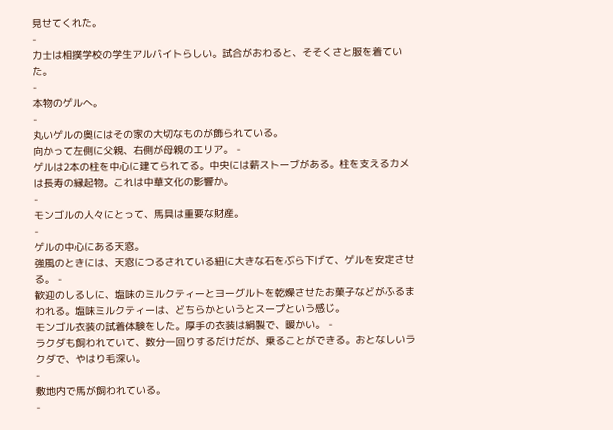見せてくれた。
-
力士は相撲学校の学生アルバイトらしい。試合がおわると、そそくさと服を着ていた。
-
本物のゲルへ。
-
丸いゲルの奥にはその家の大切なものが飾られている。
向かって左側に父親、右側が母親のエリア。 -
ゲルは2本の柱を中心に建てられてる。中央には薪ストーブがある。柱を支えるカメは長寿の縁起物。これは中華文化の影響か。
-
モンゴルの人々にとって、馬具は重要な財産。
-
ゲルの中心にある天窓。
強風のときには、天窓につるされている紐に大きな石をぶら下げて、ゲルを安定させる。 -
歓迎のしるしに、塩味のミルクティーとヨーグルトを乾燥させたお菓子などがふるまわれる。塩味ミルクティーは、どちらかというとスープという感じ。
モンゴル衣装の試着体験をした。厚手の衣装は絹製で、暖かい。 -
ラクダも飼われていて、数分一回りするだけだが、乗ることができる。おとなしいラクダで、やはり毛深い。
-
敷地内で馬が飼われている。
-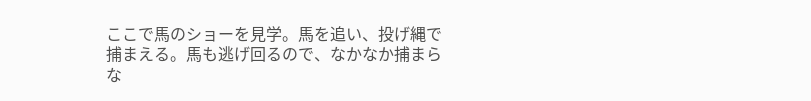ここで馬のショーを見学。馬を追い、投げ縄で捕まえる。馬も逃げ回るので、なかなか捕まらな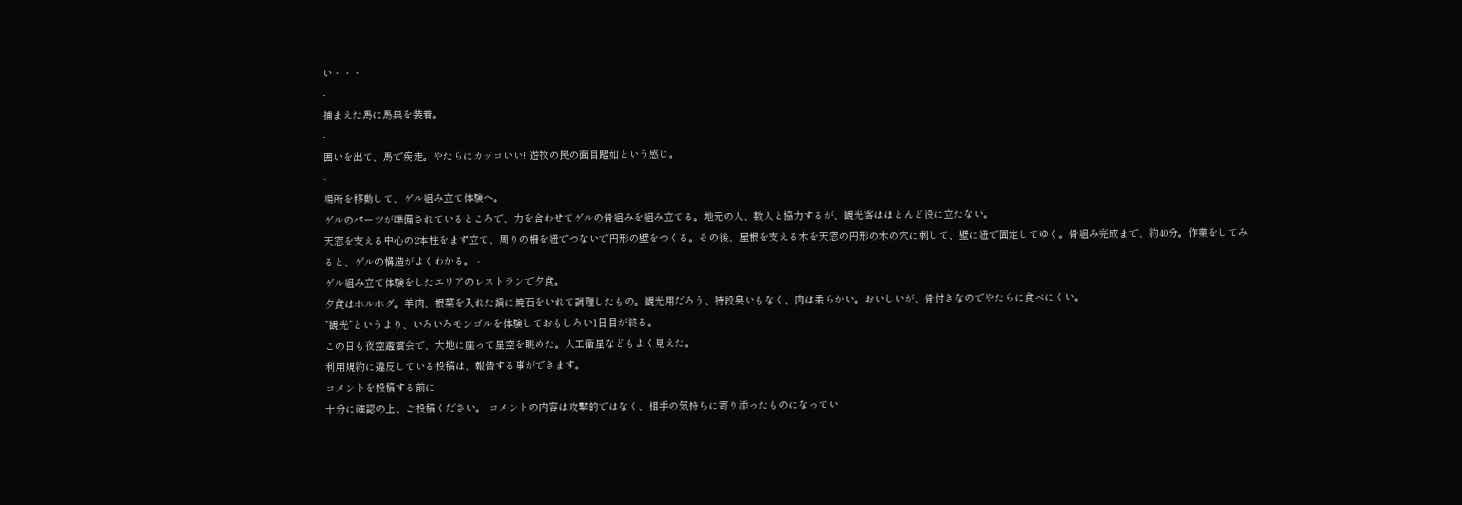い・・・
-
捕まえた馬に馬具を装着。
-
囲いを出て、馬で疾走。やたらにカッコいい! 遊牧の民の面目躍如という感じ。
-
場所を移動して、ゲル組み立て体験へ。
ゲルのパーツが準備されているところで、力を合わせてゲルの骨組みを組み立てる。地元の人、数人と協力するが、観光客はほとんど役に立たない。
天窓を支える中心の2本柱をまず立て、周りの柵を紐でつないで円形の壁をつくる。その後、屋根を支える木を天窓の円形の木の穴に刺して、壁に紐で固定してゆく。骨組み完成まで、約40分。作業をしてみると、ゲルの構造がよくわかる。 -
ゲル組み立て体験をしたエリアのレストランで夕食。
夕食はホルホグ。羊肉、根菜を入れた鍋に焼石をいれて調理したもの。観光用だろう、特段臭いもなく、肉は柔らかい。おいしいが、骨付きなのでやたらに食べにくい。
”観光”というより、いろいろモンゴルを体験しておもしろい1日目が終る。
この日も夜空鑑賞会で、大地に座って星空を眺めた。人工衛星などもよく見えた。
利用規約に違反している投稿は、報告する事ができます。
コメントを投稿する前に
十分に確認の上、ご投稿ください。 コメントの内容は攻撃的ではなく、相手の気持ちに寄り添ったものになってい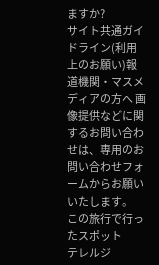ますか?
サイト共通ガイドライン(利用上のお願い)報道機関・マスメディアの方へ 画像提供などに関するお問い合わせは、専用のお問い合わせフォームからお願いいたします。
この旅行で行ったスポット
テレルジ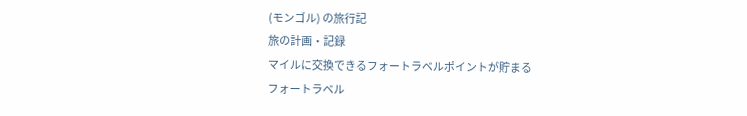(モンゴル) の旅行記
旅の計画・記録
マイルに交換できるフォートラベルポイントが貯まる
フォートラベル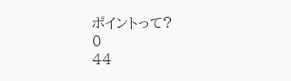ポイントって?
0
44